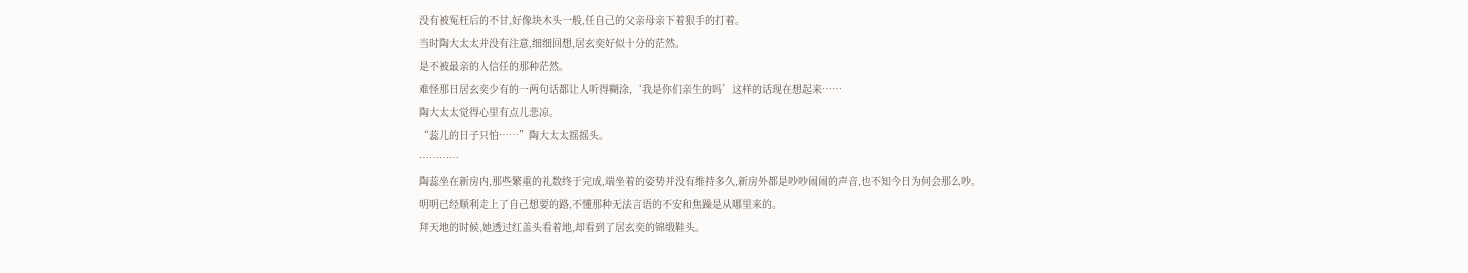没有被冤枉后的不甘,好像块木头一般,任自己的父亲母亲下着狠手的打着。
当时陶大太太并没有注意,细细回想,居玄奕好似十分的茫然。
是不被最亲的人信任的那种茫然。
难怪那日居玄奕少有的一两句话都让人听得糊涂,‘我是你们亲生的吗’这样的话现在想起来……
陶大太太觉得心里有点儿悲凉。
“蕊儿的日子只怕……”陶大太太摇摇头。
…………
陶蕊坐在新房内,那些繁重的礼数终于完成,端坐着的姿势并没有维持多久,新房外都是吵吵闹闹的声音,也不知今日为何会那么吵。
明明已经顺利走上了自己想要的路,不懂那种无法言语的不安和焦躁是从哪里来的。
拜天地的时候,她透过红盖头看着地,却看到了居玄奕的锦缎鞋头。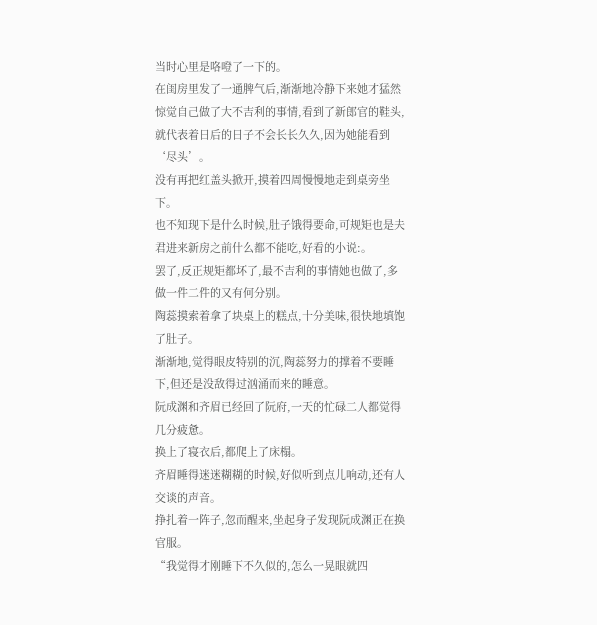当时心里是咯噔了一下的。
在闺房里发了一通脾气后,渐渐地冷静下来她才猛然惊觉自己做了大不吉利的事情,看到了新郎官的鞋头,就代表着日后的日子不会长长久久,因为她能看到‘尽头’。
没有再把红盖头掀开,摸着四周慢慢地走到桌旁坐下。
也不知现下是什么时候,肚子饿得要命,可规矩也是夫君进来新房之前什么都不能吃,好看的小说:。
罢了,反正规矩都坏了,最不吉利的事情她也做了,多做一件二件的又有何分别。
陶蕊摸索着拿了块桌上的糕点,十分美味,很快地填饱了肚子。
渐渐地,觉得眼皮特别的沉,陶蕊努力的撑着不要睡下,但还是没敌得过汹涌而来的睡意。
阮成渊和齐眉已经回了阮府,一天的忙碌二人都觉得几分疲惫。
换上了寝衣后,都爬上了床榻。
齐眉睡得迷迷糊糊的时候,好似听到点儿响动,还有人交谈的声音。
挣扎着一阵子,忽而醒来,坐起身子发现阮成渊正在换官服。
“我觉得才刚睡下不久似的,怎么一晃眼就四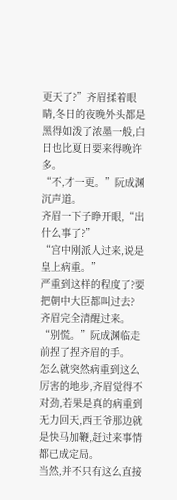更天了?”齐眉揉着眼睛,冬日的夜晚外头都是黑得如泼了浓墨一般,白日也比夏日要来得晚许多。
“不,才一更。”阮成渊沉声道。
齐眉一下子睁开眼,“出什么事了?”
“宫中刚派人过来,说是皇上病重。”
严重到这样的程度了?要把朝中大臣都叫过去?
齐眉完全清醒过来。
“别慌。”阮成渊临走前捏了捏齐眉的手。
怎么就突然病重到这么厉害的地步,齐眉觉得不对劲,若果是真的病重到无力回天,西王爷那边就是快马加鞭,赶过来事情都已成定局。
当然,并不只有这么直接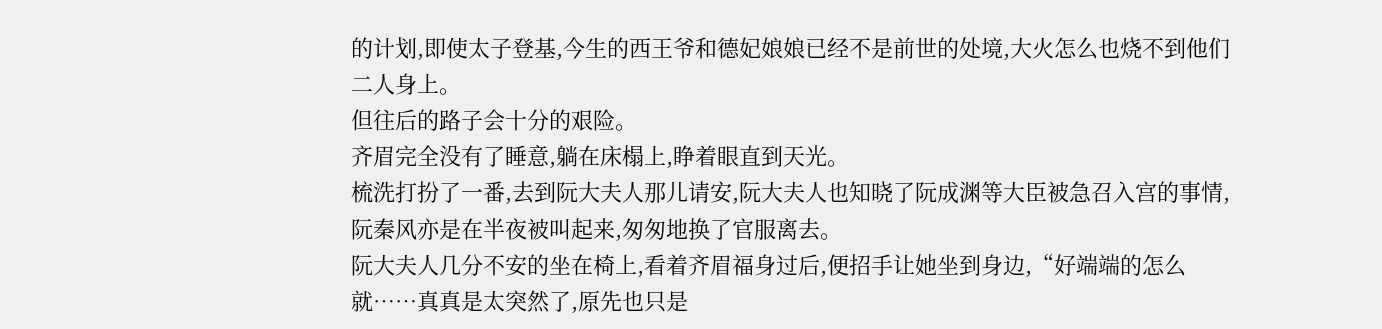的计划,即使太子登基,今生的西王爷和德妃娘娘已经不是前世的处境,大火怎么也烧不到他们二人身上。
但往后的路子会十分的艰险。
齐眉完全没有了睡意,躺在床榻上,睁着眼直到天光。
梳洗打扮了一番,去到阮大夫人那儿请安,阮大夫人也知晓了阮成渊等大臣被急召入宫的事情,阮秦风亦是在半夜被叫起来,匆匆地换了官服离去。
阮大夫人几分不安的坐在椅上,看着齐眉福身过后,便招手让她坐到身边,“好端端的怎么就……真真是太突然了,原先也只是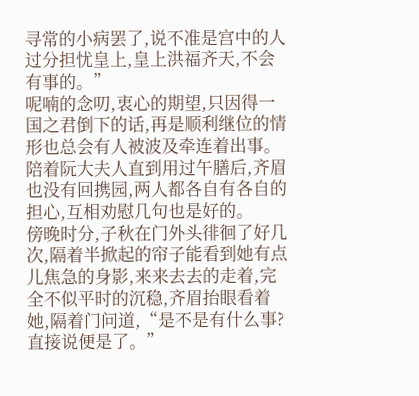寻常的小病罢了,说不准是宫中的人过分担忧皇上,皇上洪福齐天,不会有事的。”
呢喃的念叨,衷心的期望,只因得一国之君倒下的话,再是顺利继位的情形也总会有人被波及牵连着出事。
陪着阮大夫人直到用过午膳后,齐眉也没有回携园,两人都各自有各自的担心,互相劝慰几句也是好的。
傍晚时分,子秋在门外头徘徊了好几次,隔着半掀起的帘子能看到她有点儿焦急的身影,来来去去的走着,完全不似平时的沉稳,齐眉抬眼看着她,隔着门问道,“是不是有什么事?直接说便是了。”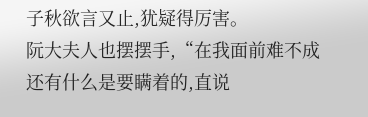子秋欲言又止,犹疑得厉害。
阮大夫人也摆摆手,“在我面前难不成还有什么是要瞒着的,直说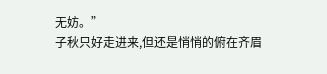无妨。”
子秋只好走进来,但还是悄悄的俯在齐眉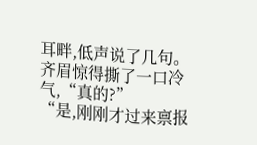耳畔,低声说了几句。
齐眉惊得撕了一口冷气,“真的?”
“是,刚刚才过来禀报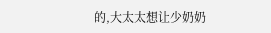的,大太太想让少奶奶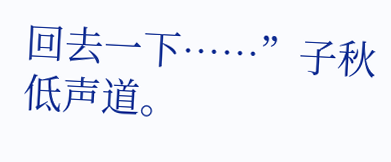回去一下……”子秋低声道。